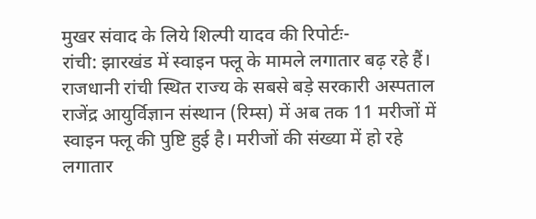मुखर संवाद के लिये शिल्पी यादव की रिपोर्टः-
रांची: झारखंड में स्वाइन फ्लू के मामले लगातार बढ़ रहे हैं। राजधानी रांची स्थित राज्य के सबसे बड़े सरकारी अस्पताल राजेंद्र आयुर्विज्ञान संस्थान (रिम्स) में अब तक 11 मरीजों में स्वाइन फ्लू की पुष्टि हुई है। मरीजों की संख्या में हो रहे लगातार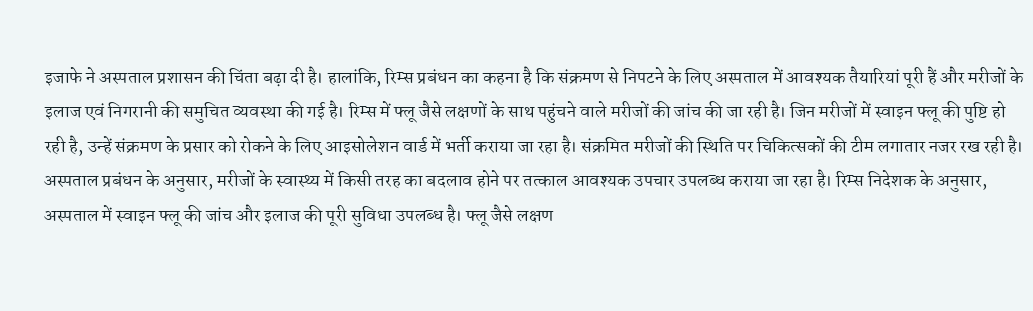इजाफे ने अस्पताल प्रशासन की चिंता बढ़ा दी है। हालांकि, रिम्स प्रबंधन का कहना है कि संक्रमण से निपटने के लिए अस्पताल में आवश्यक तैयारियां पूरी हैं और मरीजों के इलाज एवं निगरानी की समुचित व्यवस्था की गई है। रिम्स में फ्लू जैसे लक्षणों के साथ पहुंचने वाले मरीजों की जांच की जा रही है। जिन मरीजों में स्वाइन फ्लू की पुष्टि हो रही है, उन्हें संक्रमण के प्रसार को रोकने के लिए आइसोलेशन वार्ड में भर्ती कराया जा रहा है। संक्रमित मरीजों की स्थिति पर चिकित्सकों की टीम लगातार नजर रख रही है। अस्पताल प्रबंधन के अनुसार, मरीजों के स्वास्थ्य में किसी तरह का बदलाव होने पर तत्काल आवश्यक उपचार उपलब्ध कराया जा रहा है। रिम्स निदेशक के अनुसार, अस्पताल में स्वाइन फ्लू की जांच और इलाज की पूरी सुविधा उपलब्ध है। फ्लू जैसे लक्षण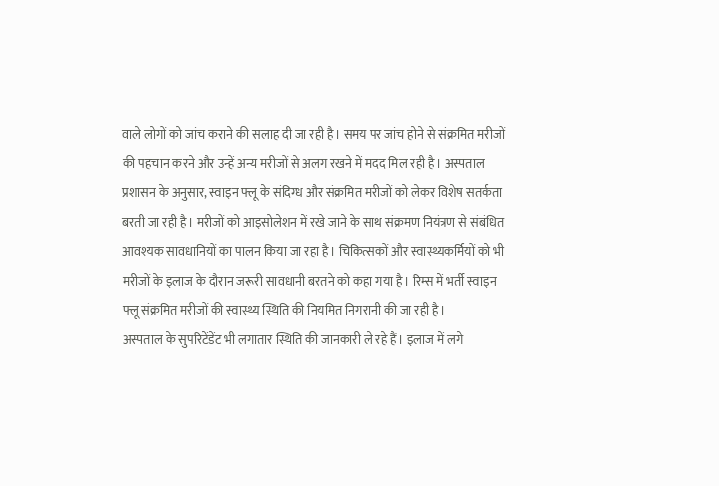वाले लोगों को जांच कराने की सलाह दी जा रही है। समय पर जांच होने से संक्रमित मरीजों की पहचान करने और उन्हें अन्य मरीजों से अलग रखने में मदद मिल रही है। अस्पताल प्रशासन के अनुसार, स्वाइन फ्लू के संदिग्ध और संक्रमित मरीजों को लेकर विशेष सतर्कता बरती जा रही है। मरीजों को आइसोलेशन में रखे जाने के साथ संक्रमण नियंत्रण से संबंधित आवश्यक सावधानियों का पालन किया जा रहा है। चिकित्सकों और स्वास्थ्यकर्मियों को भी मरीजों के इलाज के दौरान जरूरी सावधानी बरतने को कहा गया है। रिम्स में भर्ती स्वाइन फ्लू संक्रमित मरीजों की स्वास्थ्य स्थिति की नियमित निगरानी की जा रही है।
अस्पताल के सुपरिटेंडेंट भी लगातार स्थिति की जानकारी ले रहे हैं। इलाज में लगे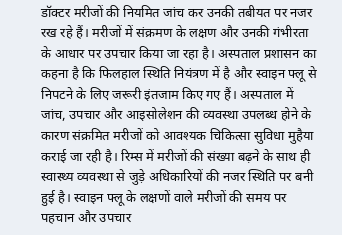डॉक्टर मरीजों की नियमित जांच कर उनकी तबीयत पर नजर रख रहे हैं। मरीजों में संक्रमण के लक्षण और उनकी गंभीरता के आधार पर उपचार किया जा रहा है। अस्पताल प्रशासन का कहना है कि फिलहाल स्थिति नियंत्रण में है और स्वाइन फ्लू से निपटने के लिए जरूरी इंतजाम किए गए हैं। अस्पताल में जांच, उपचार और आइसोलेशन की व्यवस्था उपलब्ध होने के कारण संक्रमित मरीजों को आवश्यक चिकित्सा सुविधा मुहैया कराई जा रही है। रिम्स में मरीजों की संख्या बढ़ने के साथ ही स्वास्थ्य व्यवस्था से जुड़े अधिकारियों की नजर स्थिति पर बनी हुई है। स्वाइन फ्लू के लक्षणों वाले मरीजों की समय पर पहचान और उपचार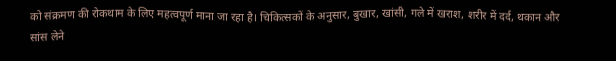को संक्रमण की रोकथाम के लिए महत्वपूर्ण माना जा रहा है। चिकित्सकों के अनुसार, बुखार, खांसी, गले में खराश, शरीर में दर्द, थकान और सांस लेने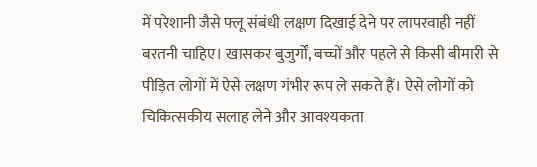में परेशानी जैसे फ्लू संबंधी लक्षण दिखाई देने पर लापरवाही नहीं बरतनी चाहिए। खासकर बुजुर्गों, बच्चों और पहले से किसी बीमारी से पीड़ित लोगों में ऐसे लक्षण गंभीर रूप ले सकते हैं। ऐसे लोगों को चिकित्सकीय सलाह लेने और आवश्यकता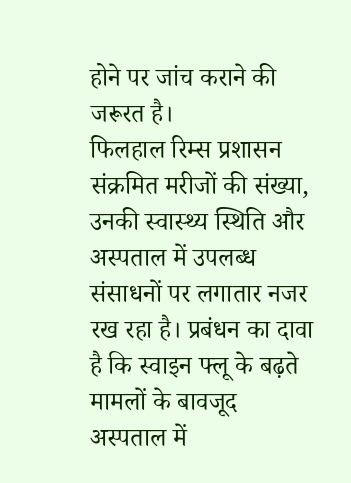होने पर जांच कराने की जरूरत है।
फिलहाल रिम्स प्रशासन संक्रमित मरीजों की संख्या, उनकी स्वास्थ्य स्थिति और अस्पताल में उपलब्ध संसाधनों पर लगातार नजर रख रहा है। प्रबंधन का दावा है कि स्वाइन फ्लू के बढ़ते मामलों के बावजूद अस्पताल में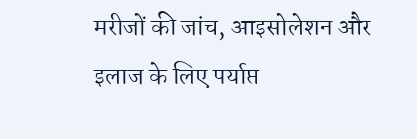मरीजों की जांच, आइसोलेशन और इलाज के लिए पर्याप्त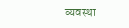व्यवस्था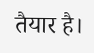तैयार है।